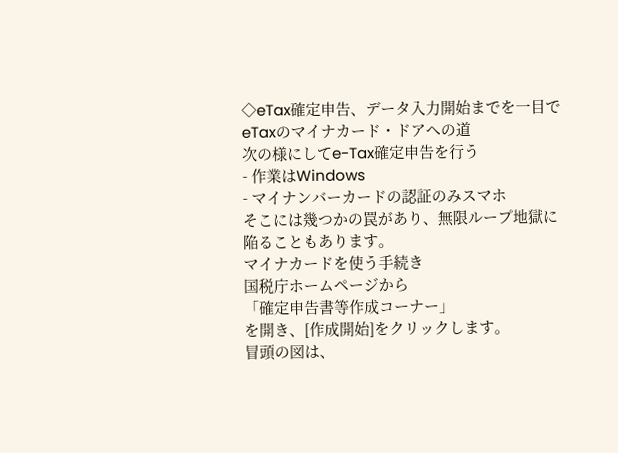◇eTax確定申告、データ入力開始までを一目で
eTaxのマイナカード・ドアへの道
次の様にしてe-Tax確定申告を行う
- 作業はWindows
- マイナンバーカードの認証のみスマホ
そこには幾つかの罠があり、無限ループ地獄に陥ることもあります。
マイナカードを使う手続き
国税庁ホームページから
「確定申告書等作成コーナー」
を開き、[作成開始]をクリックします。
冒頭の図は、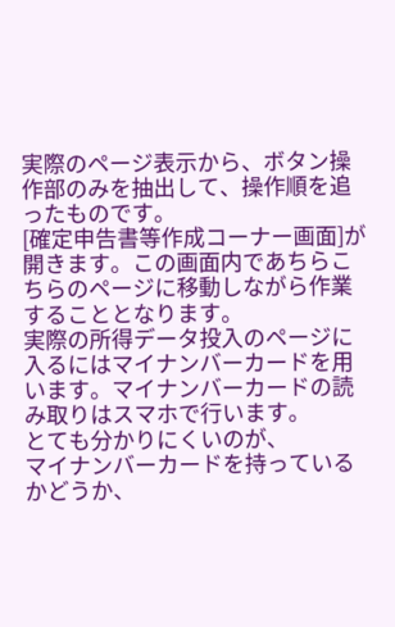実際のページ表示から、ボタン操作部のみを抽出して、操作順を追ったものです。
[確定申告書等作成コーナー画面]が開きます。この画面内であちらこちらのページに移動しながら作業することとなります。
実際の所得データ投入のページに入るにはマイナンバーカードを用います。マイナンバーカードの読み取りはスマホで行います。
とても分かりにくいのが、
マイナンバーカードを持っているかどうか、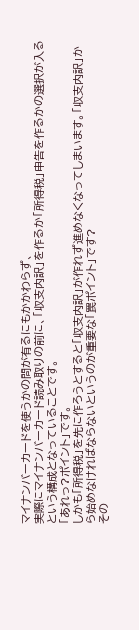マイナンバーカードを使うかの問が有るにもかかわらず、
実際にマイナンバーカード読み取りの前に、「収支内訳」を作るか「所得税」申告を作るかの選択が入るという構成となっていることです。
「あれっ?ポイント」です。
しかも「所得税」を先に作ろうとすると「収支内訳」が作れず進めなくなってしまいます。「収支内訳」から始めなければならないというのが重要な「罠ポイント」です?
その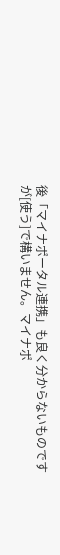後「マイナポータル連携」も良く分からないものですが[使う]で構いません。マイナポ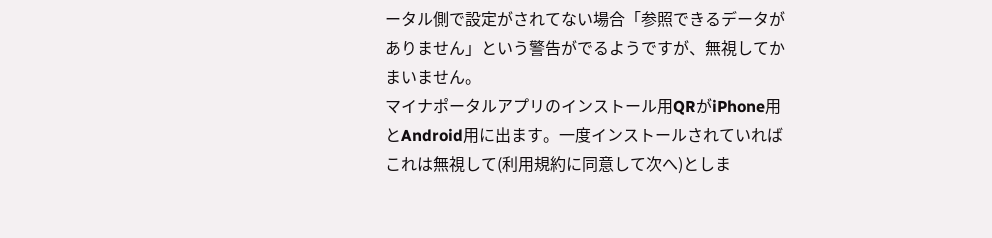ータル側で設定がされてない場合「参照できるデータがありません」という警告がでるようですが、無視してかまいません。
マイナポータルアプリのインストール用QRがiPhone用とAndroid用に出ます。一度インストールされていればこれは無視して(利用規約に同意して次へ)としま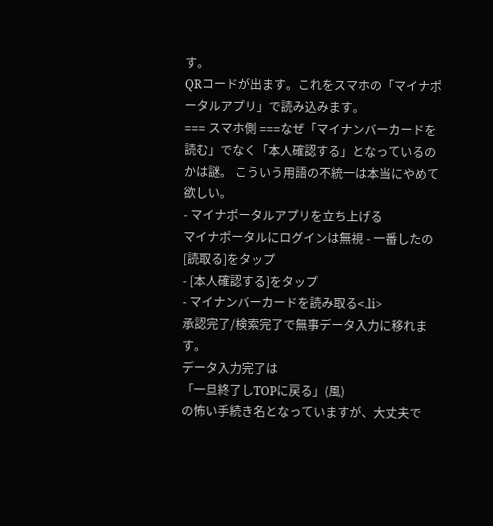す。
QRコードが出ます。これをスマホの「マイナポータルアプリ」で読み込みます。
=== スマホ側 ===なぜ「マイナンバーカードを読む」でなく「本人確認する」となっているのかは謎。 こういう用語の不統一は本当にやめて欲しい。
- マイナポータルアプリを立ち上げる
マイナポータルにログインは無視 - 一番したの[読取る]をタップ
- [本人確認する]をタップ
- マイナンバーカードを読み取る<.li>
承認完了/検索完了で無事データ入力に移れます。
データ入力完了は
「一旦終了しTOPに戻る」(風)
の怖い手続き名となっていますが、大丈夫で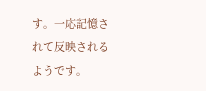す。一応記憶されて反映されるようです。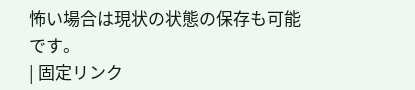怖い場合は現状の状態の保存も可能です。
| 固定リンク